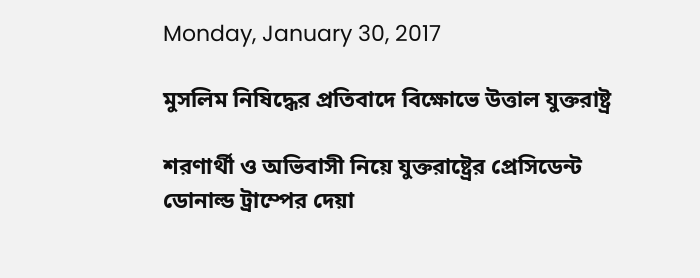Monday, January 30, 2017

মুসলিম নিষিদ্ধের প্রতিবাদে বিক্ষোভে উত্তাল যুক্তরাষ্ট্র

শরণার্থী ও অভিবাসী নিয়ে যুক্তরাষ্ট্রের প্রেসিডেন্ট ডোনাল্ড ট্রাম্পের দেয়া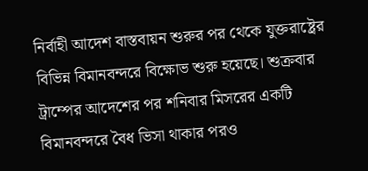নির্বাহী আদেশ বাস্তবায়ন শুরুর পর থেকে যুক্তরাষ্ট্রের বিভিন্ন বিমানবন্দরে বিক্ষোভ শুরু হয়েছে। শুক্রবার ট্রাম্পের আদেশের পর শনিবার মিসরের একটি বিমানবন্দরে বৈধ ভিসা থাকার পরও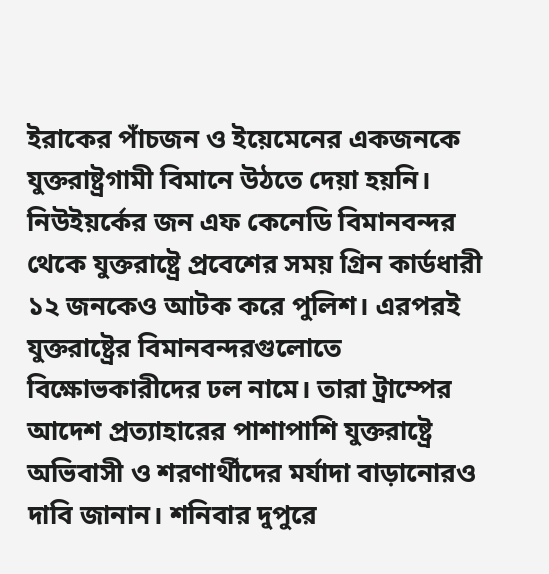ইরাকের পাঁচজন ও ইয়েমেনের একজনকে যুক্তরাষ্ট্রগামী বিমানে উঠতে দেয়া হয়নি। নিউইয়র্কের জন এফ কেনেডি বিমানবন্দর থেকে যুক্তরাষ্ট্রে প্রবেশের সময় গ্রিন কার্ডধারী ১২ জনকেও আটক করে পুলিশ। এরপরই যুক্তরাষ্ট্রের বিমানবন্দরগুলোতে বিক্ষোভকারীদের ঢল নামে। তারা ট্রাম্পের আদেশ প্রত্যাহারের পাশাপাশি যুক্তরাষ্ট্রে অভিবাসী ও শরণার্থীদের মর্যাদা বাড়ানোরও দাবি জানান। শনিবার দুপুরে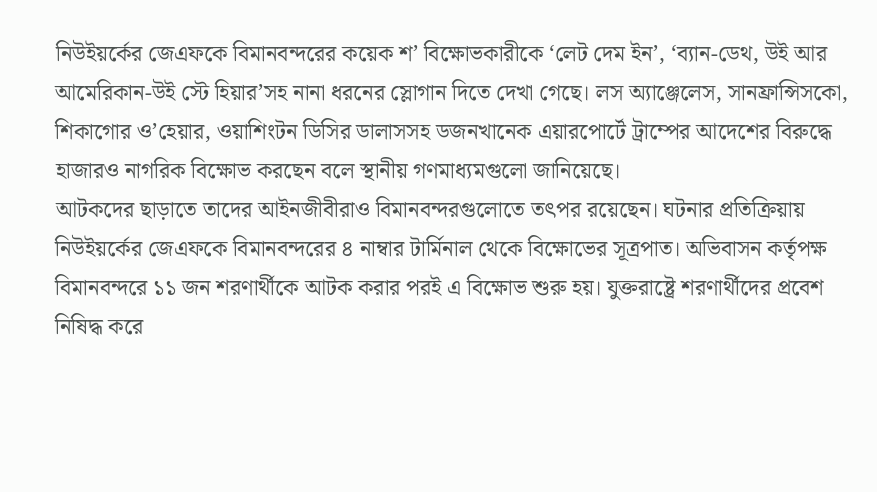নিউইয়র্কের জেএফকে বিমানবন্দরের কয়েক শ’ বিক্ষোভকারীকে ‘লেট দেম ইন’, ‘ব্যান-ডেথ, উই আর আমেরিকান-উই স্টে হিয়ার’সহ নানা ধরনের স্লোগান দিতে দেখা গেছে। লস অ্যাঞ্জেলেস, সানফ্রান্সিসকো, শিকাগোর ও’হেয়ার, ওয়াশিংটন ডিসির ডালাসসহ ডজনখানেক এয়ারপোর্টে ট্রাম্পের আদেশের বিরুদ্ধে হাজারও নাগরিক বিক্ষোভ করছেন বলে স্থানীয় গণমাধ্যমগুলো জানিয়েছে।
আটকদের ছাড়াতে তাদের আইনজীবীরাও বিমানবন্দরগুলোতে তৎপর রয়েছেন। ঘটনার প্রতিক্রিয়ায় নিউইয়র্কের জেএফকে বিমানবন্দরের ৪ নাম্বার টার্মিনাল থেকে বিক্ষোভের সূত্রপাত। অভিবাসন কর্তৃপক্ষ বিমানবন্দরে ১১ জন শরণার্থীকে আটক করার পরই এ বিক্ষোভ শুরু হয়। যুক্তরাষ্ট্রে শরণার্থীদের প্রবেশ নিষিদ্ধ করে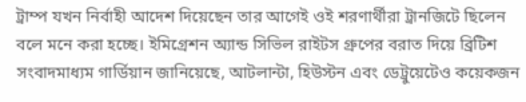ট্রাম্প যখন নির্বাহী আদেশ দিয়েছেন তার আগেই ওই শরণার্থীরা ট্রানজিটে ছিলেন বলে মনে করা হচ্ছে। ইমিগ্রেশন অ্যান্ড সিভিল রাইটস গ্রুপের বরাত দিয়ে ব্রিটিশ সংবাদমাধ্যম গার্ডিয়ান জানিয়েছে, আটলান্টা, হিউস্টন এবং ডেট্রুয়েটেও কয়েকজন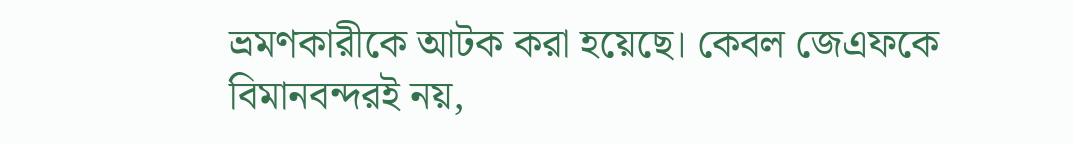ভ্রমণকারীকে আটক করা হয়েছে। কেবল জেএফকে বিমানবন্দরই নয়,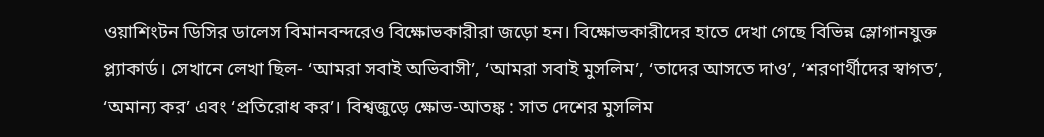ওয়াশিংটন ডিসির ডালেস বিমানবন্দরেও বিক্ষোভকারীরা জড়ো হন। বিক্ষোভকারীদের হাতে দেখা গেছে বিভিন্ন স্লোগানযুক্ত প্ল্যাকার্ড। সেখানে লেখা ছিল- ‘আমরা সবাই অভিবাসী’, ‘আমরা সবাই মুসলিম’, ‘তাদের আসতে দাও’, ‘শরণার্থীদের স্বাগত’, ‘অমান্য কর’ এবং ‘প্রতিরোধ কর’। বিশ্বজুড়ে ক্ষোভ-আতঙ্ক : সাত দেশের মুসলিম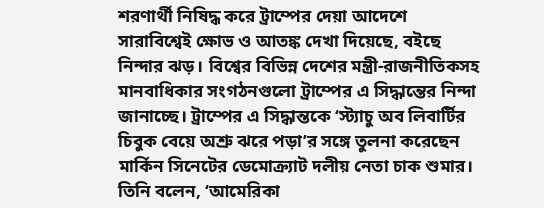শরণার্থী নিষিদ্ধ করে ট্রাম্পের দেয়া আদেশে সারাবিশ্বেই ক্ষোভ ও আতঙ্ক দেখা দিয়েছে, বইছে নিন্দার ঝড়। বিশ্বের বিভিন্ন দেশের মন্ত্রী-রাজনীতিকসহ মানবাধিকার সংগঠনগুলো ট্রাম্পের এ সিদ্ধান্তের নিন্দা জানাচ্ছে। ট্রাম্পের এ সিদ্ধান্তকে ‘স্ট্যাচু অব লিবার্টির চিবুক বেয়ে অশ্রু ঝরে পড়া’র সঙ্গে তুলনা করেছেন মার্কিন সিনেটের ডেমোক্র্যাট দলীয় নেতা চাক শুমার। তিনি বলেন, ‘আমেরিকা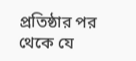প্রতিষ্ঠার পর থেকে যে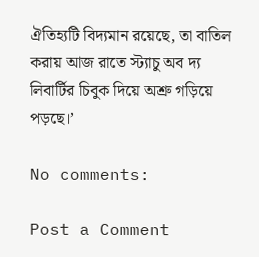ঐতিহ্যটি বিদ্যমান রয়েছে, তা বাতিল করায় আজ রাতে স্ট্যাচু অব দ্য লিবার্টির চিবুক দিয়ে অশ্রু গড়িয়ে পড়ছে।’

No comments:

Post a Comment